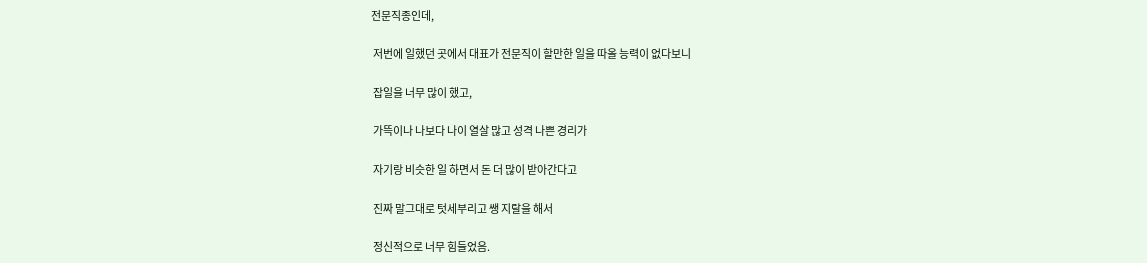전문직종인데,

 저번에 일했던 곳에서 대표가 전문직이 할만한 일을 따올 능력이 없다보니

 잡일을 너무 많이 했고,

 가뜩이나 나보다 나이 열살 많고 성격 나쁜 경리가

 자기랑 비슷한 일 하면서 돈 더 많이 받아간다고

 진짜 말그대로 텃세부리고 쌩 지랄을 해서

 정신적으로 너무 힘들었음.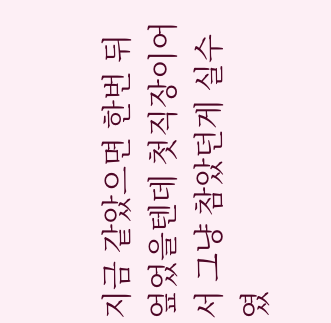지금 같았으면 한번 뒤엎었을텐데 첫직장이어서 그냥 참았던게 실수였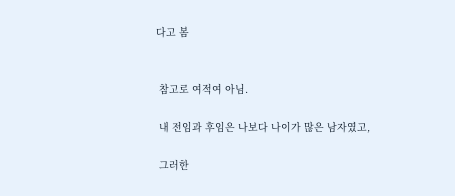다고 봄


 참고로 여적여 아님.

 내 전임과 후임은 나보다 나이가 많은 남자였고,

 그러한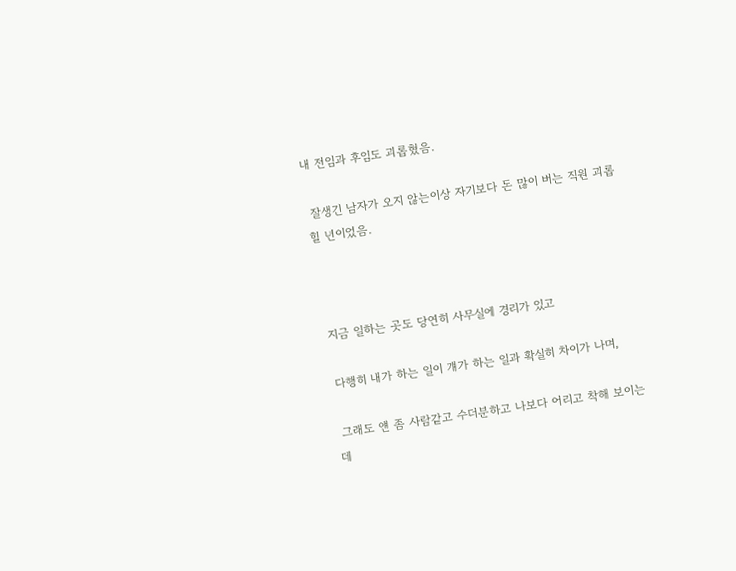내 전임과 후임도 괴롭혔음.

 잘생긴 남자가 오지 않는이상 자기보다 돈 많이 버는 직원 괴롭힐 년이었음.



 지금 일하는 곳도 당연히 사무실에 경리가 있고

 다행히 내가 하는 일이 걔가 하는 일과 확실히 차이가 나며,

 그래도 얜 좀 사람같고 수더분하고 나보다 어리고 착해 보이는데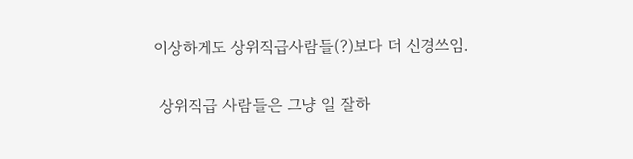이상하게도 상위직급사람들(?)보다 더 신경쓰임.

 상위직급 사람들은 그냥 일 잘하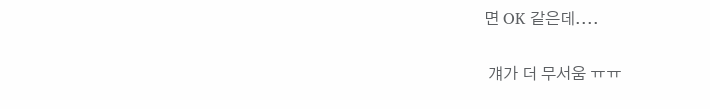면 OK 같은데....

 걔가 더 무서움 ㅠㅠ